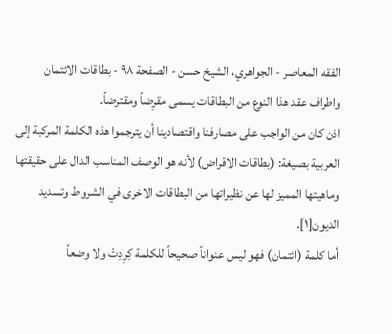الفقه المعاصر - الجواهري، الشيخ حسن - الصفحة ٩٨ - بطاقات الائتمان
واطراف عقد هذا النوع من البطاقات يسمى مقرِضاً ومقترضاً.
اذن كان من الواجب على مصارفنا واقتصادينا أن يترجموا هذه الكلمة المركبة إلى العربية بصيغة: (بطاقات الاقراض) لأنه هو الوصف المناسب الدال على حقيقتها وماهيتها المميز لها عن نظيراتها من البطاقات الاخرى في الشروط وتسديد الديون[١].
أما كلمة (ائتمان) فهو ليس عنواناً صحيحاً للكلمة كِرِدِتْ ولا وضعاً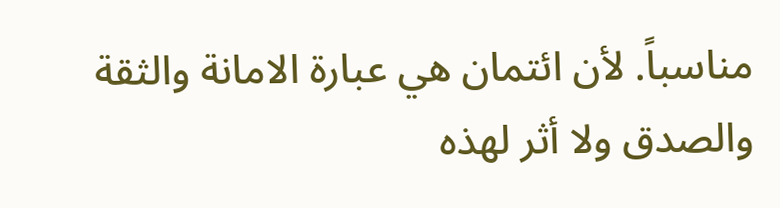مناسباً. لأن ائتمان هي عبارة الامانة والثقة والصدق ولا أثر لهذه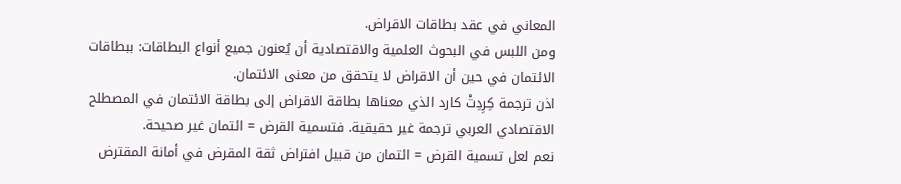المعاني في عقد بطاقات الاقراض.
ومن اللبس في البحوث العلمية والاقتصادية أن يُعنون جميع أنواع البطاقات: ببطاقات الائتمان في حين أن الاقراض لا يتحقق من معنى الائتمان.
اذن ترجمة كِرِدِتْ كارد الذي معناها بطاقة الاقراض إلى بطاقة الائتمان في المصطلح الاقتصادي العربي ترجمة غير حقيقية. فتسمية القرض = ائتمان غير صحيحة.
نعم لعل تسمية القرض = ائتمان من قبيل افتراض ثقة المقرض في أمانة المقترض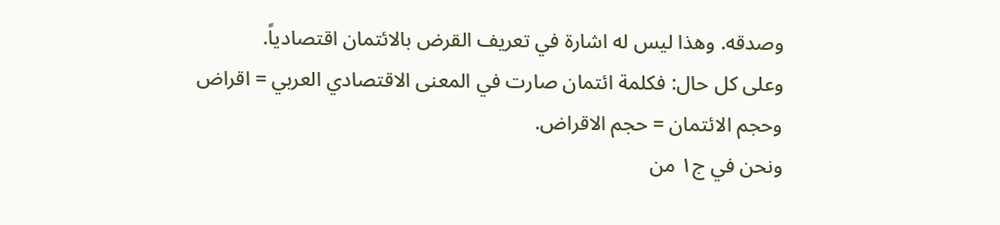وصدقه. وهذا ليس له اشارة في تعريف القرض بالائتمان اقتصادياً.
وعلى كل حال: فكلمة ائتمان صارت في المعنى الاقتصادي العربي = اقراض وحجم الائتمان = حجم الاقراض.
ونحن في ج١ من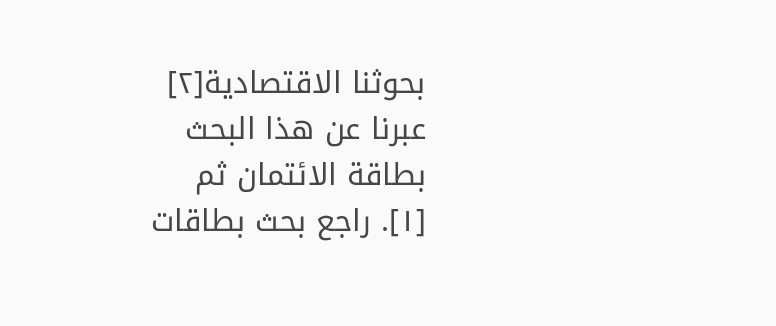بحوثنا الاقتصادية[٢] عبرنا عن هذا البحث بطاقة الائتمان ثم
[١]. راجع بحث بطاقات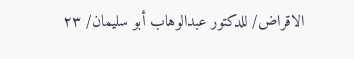الاقراض/ للدكتور عبدالوهاب أبو سليمان/ ٢٣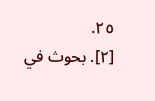٢٥.
[٢]. بحوث في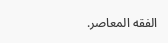الفقه المعاصر.